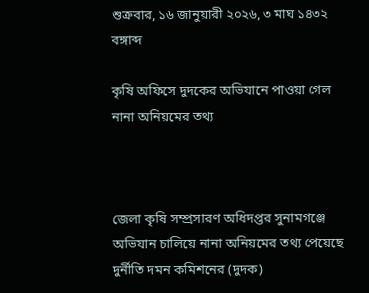শুক্রবার, ১৬ জানুয়ারী ২০২৬, ৩ মাঘ ১৪৩২ বঙ্গাব্দ

কৃষি অফিসে দুদকের অভিযানে পাওয়া গেল নানা অনিয়মের তথ্য



জেলা কৃষি সম্প্রসারণ অধিদপ্তর সুনামগঞ্জে অভিযান চালিয়ে নানা অনিয়মের তথ্য পেয়েছে দুর্নীতি দমন কমিশনের (দুদক)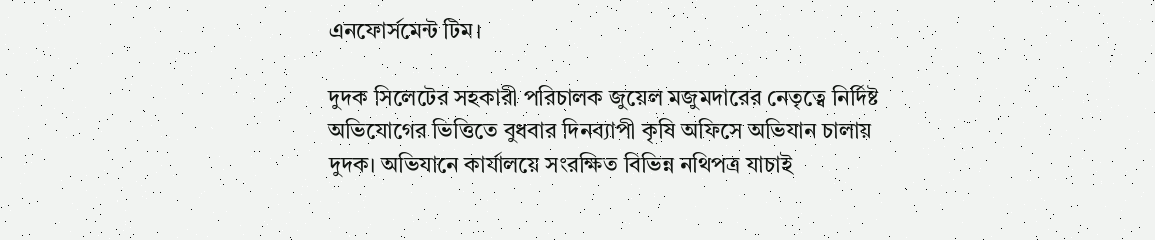এনফোর্সমেন্ট টিম।

দুদক সিলেটের সহকারী পরিচালক জুয়েল মজুমদারের নেতৃত্বে নির্দিষ্ট অভিযোগের ভিত্তিতে বুধবার দিনব্যাপী কৃষি অফিসে অভিযান চালায় দুদক। অভিযানে কার্যালয়ে সংরক্ষিত বিভিন্ন নথিপত্র যাচাই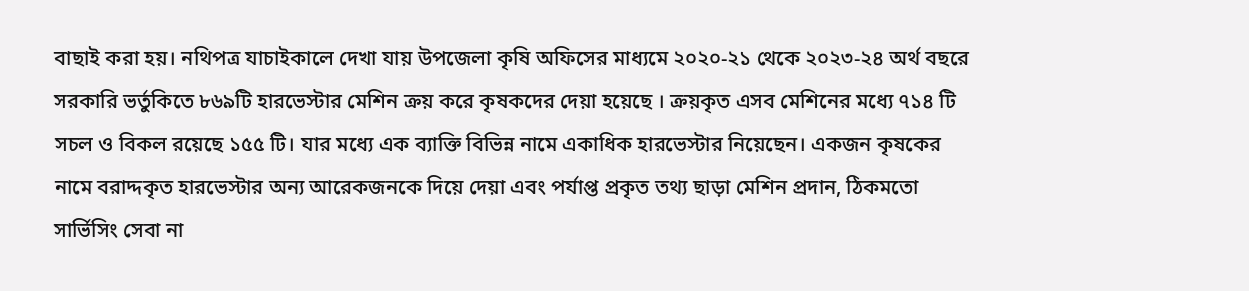বাছাই করা হয়। নথিপত্র যাচাইকালে দেখা যায় উপজেলা কৃষি অফিসের মাধ্যমে ২০২০-২১ থেকে ২০২৩-২৪ অর্থ বছরে সরকারি ভর্তুকিতে ৮৬৯টি হারভেস্টার মেশিন ক্রয় করে কৃষকদের দেয়া হয়েছে । ক্রয়কৃত এসব মেশিনের মধ্যে ৭১৪ টি সচল ও বিকল রয়েছে ১৫৫ টি। যার মধ্যে এক ব্যাক্তি বিভিন্ন নামে একাধিক হারভেস্টার নিয়েছেন। একজন কৃষকের নামে বরাদ্দকৃত হারভেস্টার অন্য আরেকজনকে দিয়ে দেয়া এবং পর্যাপ্ত প্রকৃত তথ্য ছাড়া মেশিন প্রদান, ঠিকমতো সার্ভিসিং সেবা না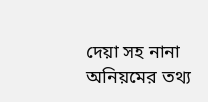দেয়া সহ নানা অনিয়মের তথ্য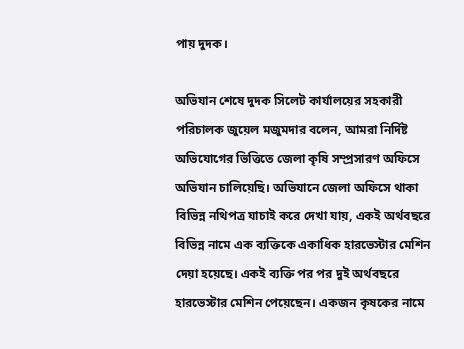পায় দুদক।

অভিযান শেষে দুদক সিলেট কার্যালয়ের সহকারী পরিচালক জুয়েল মজুমদার বলেন, আমরা নির্দিষ্ট অভিযোগের ভিত্তিতে জেলা কৃষি সম্প্রসারণ অফিসে অভিযান চালিয়েছি। অভিযানে জেলা অফিসে থাকা বিভিন্ন নথিপত্র যাচাই করে দেখা যায়, একই অর্থবছরে বিভিন্ন নামে এক ব্যক্তিকে একাধিক হারভেস্টার মেশিন দেয়া হয়েছে। একই ব্যক্তি পর পর দুই অর্থবছরে হারভেস্টার মেশিন পেয়েছেন। একজন কৃষকের নামে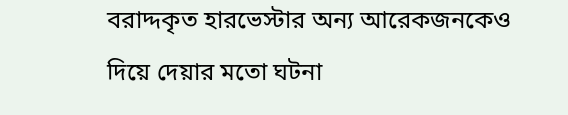বরাদ্দকৃত হারভেস্টার অন্য আরেকজনকেও দিয়ে দেয়ার মতো ঘটনা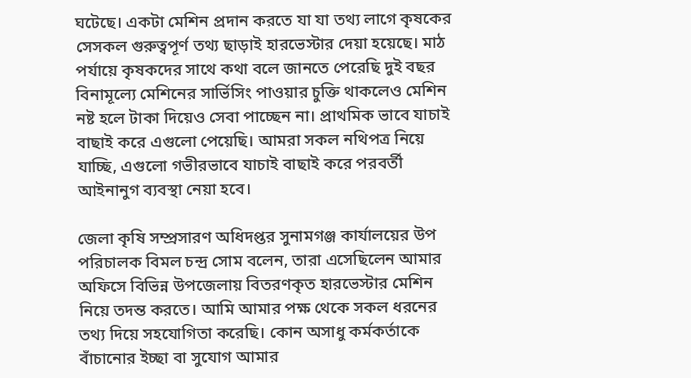ঘটেছে। একটা মেশিন প্রদান করতে যা যা তথ্য লাগে কৃষকের সেসকল গুরুত্বপূর্ণ তথ্য ছাড়াই হারভেস্টার দেয়া হয়েছে। মাঠ পর্যায়ে কৃষকদের সাথে কথা বলে জানতে পেরেছি দুই বছর বিনামূল্যে মেশিনের সার্ভিসিং পাওয়ার চুক্তি থাকলেও মেশিন নষ্ট হলে টাকা দিয়েও সেবা পাচ্ছেন না। প্রাথমিক ভাবে যাচাই বাছাই করে এগুলো পেয়েছি। আমরা সকল নথিপত্র নিয়ে যাচ্ছি, এগুলো গভীরভাবে যাচাই বাছাই করে পরবর্তী আইনানুগ ব্যবস্থা নেয়া হবে।

জেলা কৃষি সম্প্রসারণ অধিদপ্তর সুনামগঞ্জ কার্যালয়ের উপ পরিচালক বিমল চন্দ্র সোম বলেন, তারা এসেছিলেন আমার অফিসে বিভিন্ন উপজেলায় বিতরণকৃত হারভেস্টার মেশিন নিয়ে তদন্ত করতে। আমি আমার পক্ষ থেকে সকল ধরনের তথ্য দিয়ে সহযোগিতা করেছি। কোন অসাধু কর্মকর্তাকে বাঁচানোর ইচ্ছা বা সুযোগ আমার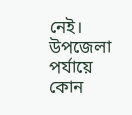নেই। উপজেলা পর্যায়ে কোন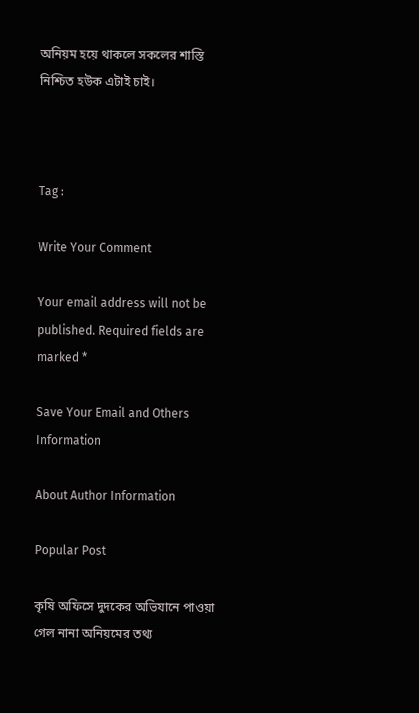অনিয়ম হয়ে থাকলে সকলের শাস্তি নিশ্চিত হউক এটাই চাই।



Tag :

Write Your Comment

Your email address will not be published. Required fields are marked *

Save Your Email and Others Information

About Author Information

Popular Post

কৃষি অফিসে দুদকের অভিযানে পাওয়া গেল নানা অনিয়মের তথ্য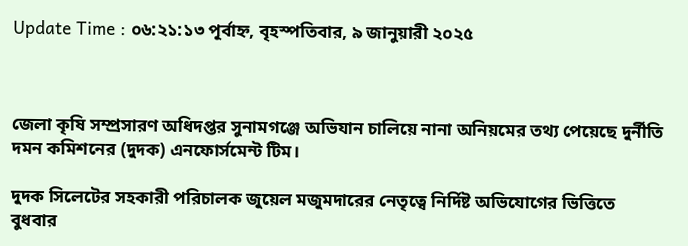Update Time : ০৬:২১:১৩ পূর্বাহ্ন, বৃহস্পতিবার, ৯ জানুয়ারী ২০২৫



জেলা কৃষি সম্প্রসারণ অধিদপ্তর সুনামগঞ্জে অভিযান চালিয়ে নানা অনিয়মের তথ্য পেয়েছে দুর্নীতি দমন কমিশনের (দুদক) এনফোর্সমেন্ট টিম।

দুদক সিলেটের সহকারী পরিচালক জুয়েল মজুমদারের নেতৃত্বে নির্দিষ্ট অভিযোগের ভিত্তিতে বুধবার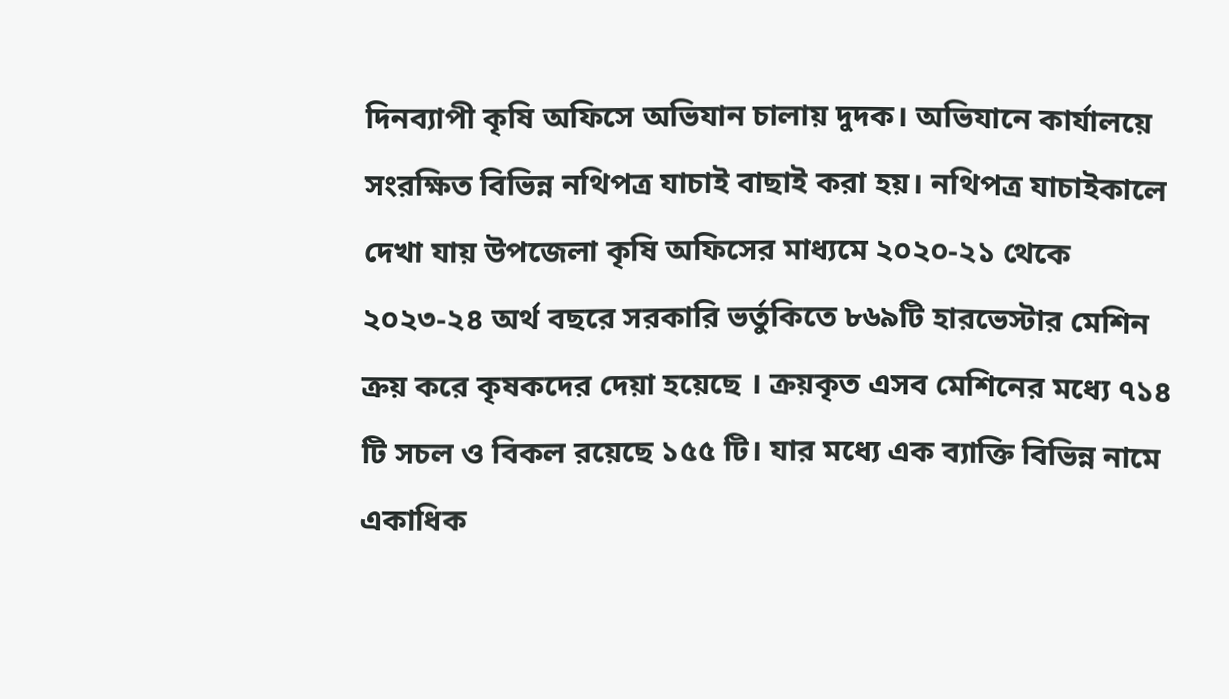দিনব্যাপী কৃষি অফিসে অভিযান চালায় দুদক। অভিযানে কার্যালয়ে সংরক্ষিত বিভিন্ন নথিপত্র যাচাই বাছাই করা হয়। নথিপত্র যাচাইকালে দেখা যায় উপজেলা কৃষি অফিসের মাধ্যমে ২০২০-২১ থেকে ২০২৩-২৪ অর্থ বছরে সরকারি ভর্তুকিতে ৮৬৯টি হারভেস্টার মেশিন ক্রয় করে কৃষকদের দেয়া হয়েছে । ক্রয়কৃত এসব মেশিনের মধ্যে ৭১৪ টি সচল ও বিকল রয়েছে ১৫৫ টি। যার মধ্যে এক ব্যাক্তি বিভিন্ন নামে একাধিক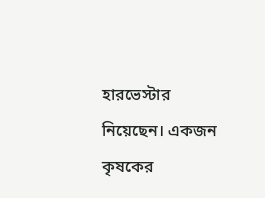হারভেস্টার নিয়েছেন। একজন কৃষকের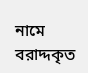নামে বরাদ্দকৃত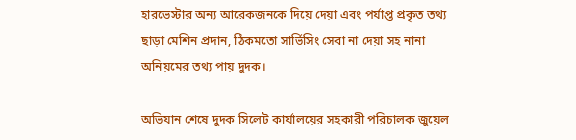হারভেস্টার অন্য আরেকজনকে দিয়ে দেয়া এবং পর্যাপ্ত প্রকৃত তথ্য ছাড়া মেশিন প্রদান, ঠিকমতো সার্ভিসিং সেবা না দেয়া সহ নানা অনিয়মের তথ্য পায় দুদক।

অভিযান শেষে দুদক সিলেট কার্যালয়ের সহকারী পরিচালক জুয়েল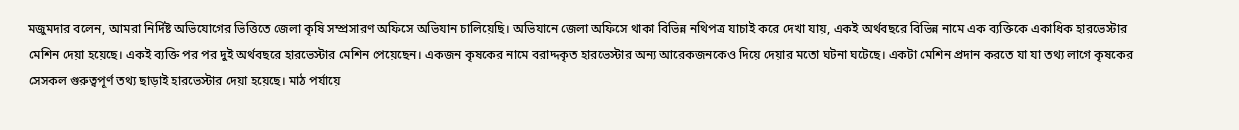মজুমদার বলেন, আমরা নির্দিষ্ট অভিযোগের ভিত্তিতে জেলা কৃষি সম্প্রসারণ অফিসে অভিযান চালিয়েছি। অভিযানে জেলা অফিসে থাকা বিভিন্ন নথিপত্র যাচাই করে দেখা যায়, একই অর্থবছরে বিভিন্ন নামে এক ব্যক্তিকে একাধিক হারভেস্টার মেশিন দেয়া হয়েছে। একই ব্যক্তি পর পর দুই অর্থবছরে হারভেস্টার মেশিন পেয়েছেন। একজন কৃষকের নামে বরাদ্দকৃত হারভেস্টার অন্য আরেকজনকেও দিয়ে দেয়ার মতো ঘটনা ঘটেছে। একটা মেশিন প্রদান করতে যা যা তথ্য লাগে কৃষকের সেসকল গুরুত্বপূর্ণ তথ্য ছাড়াই হারভেস্টার দেয়া হয়েছে। মাঠ পর্যায়ে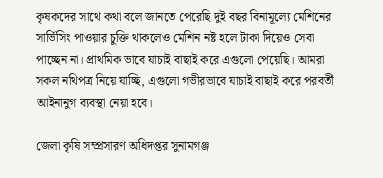কৃষকদের সাথে কথা বলে জানতে পেরেছি দুই বছর বিনামূল্যে মেশিনের সার্ভিসিং পাওয়ার চুক্তি থাকলেও মেশিন নষ্ট হলে টাকা দিয়েও সেবা পাচ্ছেন না। প্রাথমিক ভাবে যাচাই বাছাই করে এগুলো পেয়েছি। আমরা সকল নথিপত্র নিয়ে যাচ্ছি, এগুলো গভীরভাবে যাচাই বাছাই করে পরবর্তী আইনানুগ ব্যবস্থা নেয়া হবে।

জেলা কৃষি সম্প্রসারণ অধিদপ্তর সুনামগঞ্জ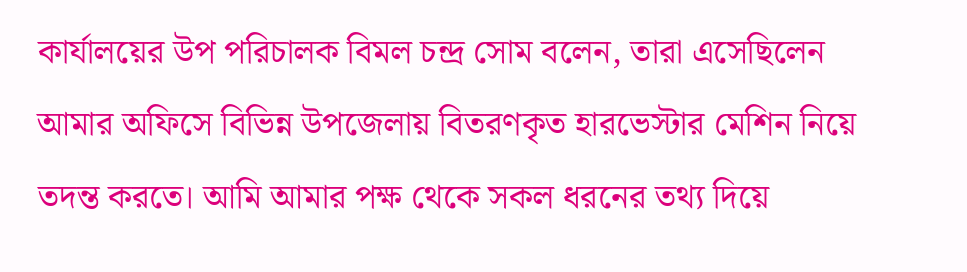কার্যালয়ের উপ পরিচালক বিমল চন্দ্র সোম বলেন, তারা এসেছিলেন আমার অফিসে বিভিন্ন উপজেলায় বিতরণকৃত হারভেস্টার মেশিন নিয়ে তদন্ত করতে। আমি আমার পক্ষ থেকে সকল ধরনের তথ্য দিয়ে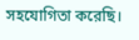সহযোগিতা করেছি।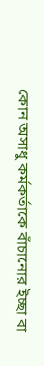কোন অসাধু কর্মকর্তাকে বাঁচানোর ইচ্ছা বা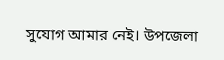সুযোগ আমার নেই। উপজেলা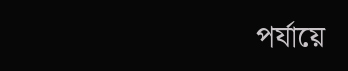পর্যায়ে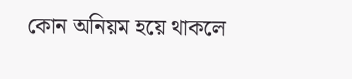কোন অনিয়ম হয়ে থাকলে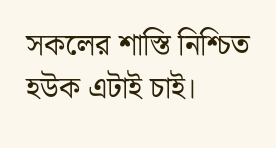সকলের শাস্তি নিশ্চিত হউক এটাই চাই।